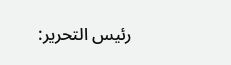رئيس التحرير: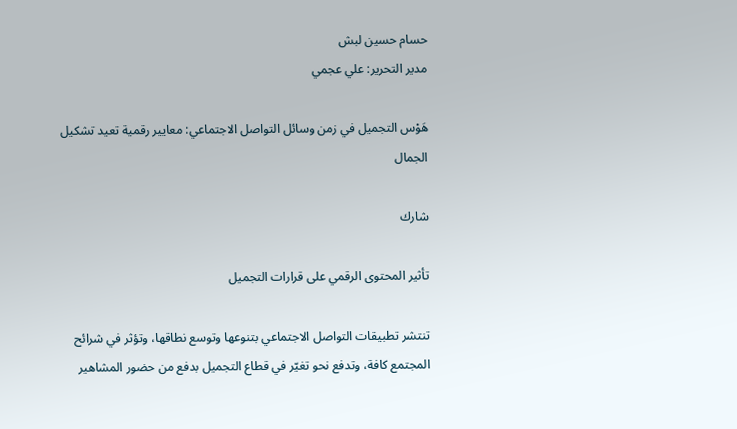حسام حسين لبش
مدير التحرير: علي عجمي

هَوْس التجميل في زمن وسائل التواصل الاجتماعي: معايير رقمية تعيد تشكيل الجمال

شارك

تأثير المحتوى الرقمي على قرارات التجميل

تنتشر تطبيقات التواصل الاجتماعي بتنوعها وتوسع نطاقها، وتؤثر في شرائح المجتمع كافة، وتدفع نحو تغيّر في قطاع التجميل بدفع من حضور المشاهير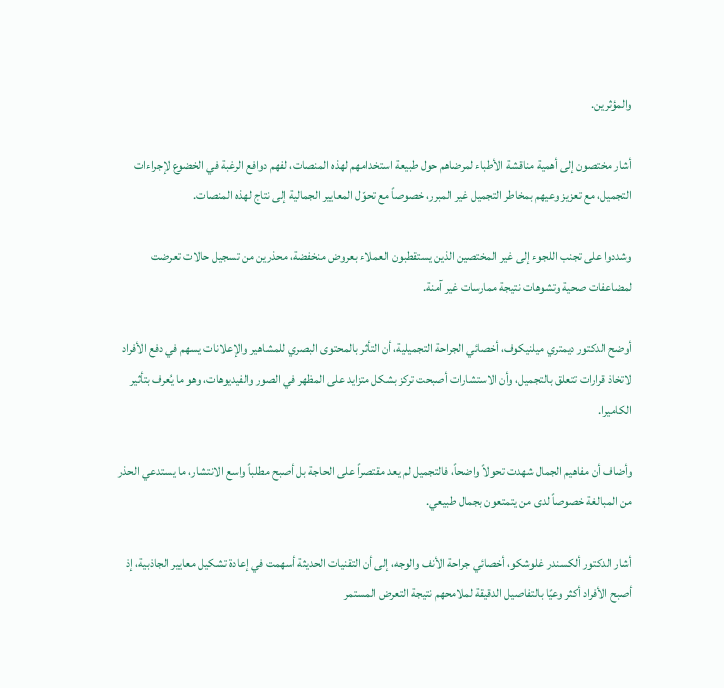والمؤثرين.

أشار مختصون إلى أهمية مناقشة الأطباء لمرضاهم حول طبيعة استخدامهم لهذه المنصات، لفهم دوافع الرغبة في الخضوع لإجراءات التجميل، مع تعزيز وعيهم بمخاطر التجميل غير المبرر، خصوصاً مع تحوّل المعايير الجمالية إلى نتاج لهذه المنصات.

وشددوا على تجنب اللجوء إلى غير المختصين الذين يستقطبون العملاء بعروض منخفضة، محذرين من تسجيل حالات تعرضت لمضاعفات صحية وتشوهات نتيجة ممارسات غير آمنة.

أوضح الدكتور ديمتري ميلنيكوف، أخصائي الجراحة التجميلية، أن التأثر بالمحتوى البصري للمشاهير والإعلانات يسهم في دفع الأفراد لاتخاذ قرارات تتعلق بالتجميل، وأن الاستشارات أصبحت تركز بشكل متزايد على المظهر في الصور والفيديوهات، وهو ما يُعرف بتأثير الكاميرا.

وأضاف أن مفاهيم الجمال شهدت تحولاً واضحاً، فالتجميل لم يعد مقتصراً على الحاجة بل أصبح مطلباً واسع الانتشار، ما يستدعي الحذر من المبالغة خصوصاً لدى من يتمتعون بجمال طبيعي.

أشار الدكتور ألكسندر غلوشكو، أخصائي جراحة الأنف والوجه، إلى أن التقنيات الحديثة أسهمت في إعادة تشكيل معايير الجاذبية، إذ أصبح الأفراد أكثر وعيًا بالتفاصيل الدقيقة لملامحهم نتيجة التعرض المستمر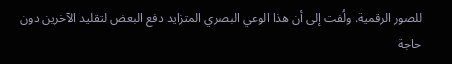للصور الرقمية. ولُفت إلى أن هذا الوعي البصري المتزايد دفع البعض لتقليد الآخرين دون حاجة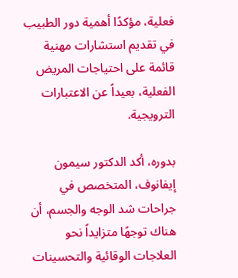فعلية، مؤكدًا أهمية دور الطبيب في تقديم استشارات مهنية قائمة على احتياجات المريض الفعلية، بعيداً عن الاعتبارات الترويجية.

بدوره، أكد الدكتور سيمون إيفانوف، المتخصص في جراحات شد الوجه والجسم، أن هناك توجهًا متزايداً نحو العلاجات الوقائية والتحسينات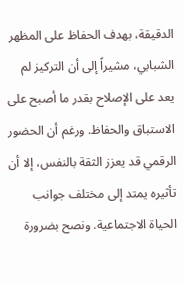الدقيقة، بهدف الحفاظ على المظهر الشبابي، مشيراً إلى أن التركيز لم يعد على الإصلاح بقدر ما أصبح على الاستباق والحفاظ. ورغم أن الحضور الرقمي قد يعزز الثقة بالنفس، إلا أن تأثيره يمتد إلى مختلف جوانب الحياة الاجتماعية. ونصح بضرورة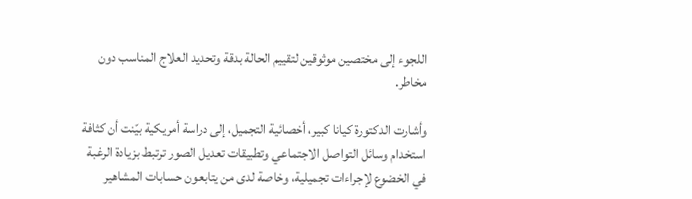اللجوء إلى مختصين موثوقين لتقييم الحالة بدقة وتحديد العلاج المناسب دون مخاطر.

وأشارت الدكتورة كيانا كبير، أخصائية التجميل، إلى دراسة أمريكية بيّنت أن كثافة استخدام وسائل التواصل الاجتماعي وتطبيقات تعديل الصور ترتبط بزيادة الرغبة في الخضوع لإجراءات تجميلية، وخاصة لدى من يتابعون حسابات المشاهير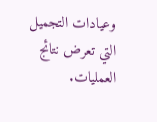وعيادات التجميل التي تعرض نتائج العمليات.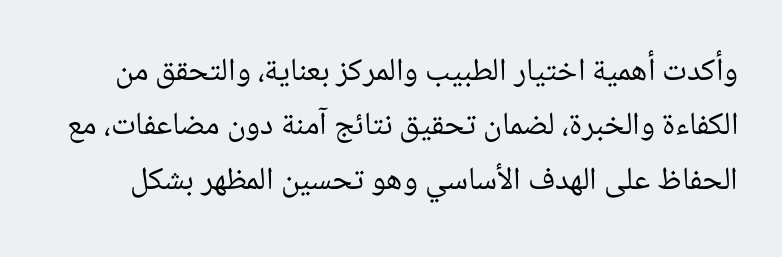وأكدت أهمية اختيار الطبيب والمركز بعناية، والتحقق من الكفاءة والخبرة، لضمان تحقيق نتائج آمنة دون مضاعفات، مع الحفاظ على الهدف الأساسي وهو تحسين المظهر بشكل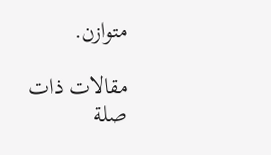متوازن.

مقالات ذات صلة